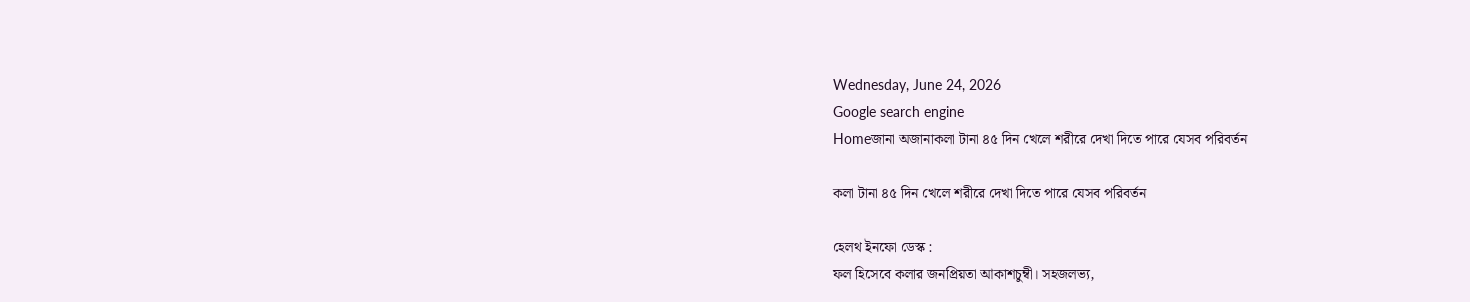Wednesday, June 24, 2026
Google search engine
Homeজানা অজানাকলা টানা ৪৫ দিন খেলে শরীরে দেখা দিতে পারে যেসব পরিবর্তন

কলা টানা ৪৫ দিন খেলে শরীরে দেখা দিতে পারে যেসব পরিবর্তন

হেলথ ইনফো ডেস্ক :
ফল হিসেবে কলার জনপ্রিয়তা আকাশচুম্বী। সহজলভ্য,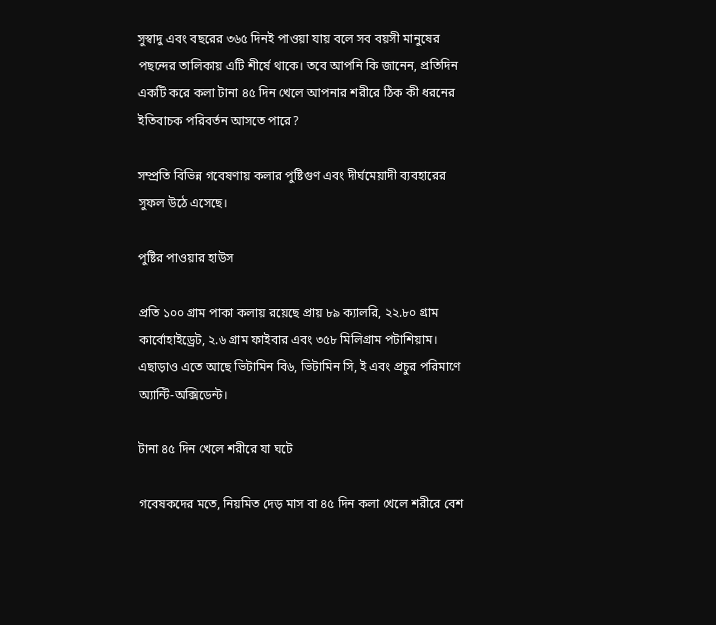সুস্বাদু এবং বছরের ৩৬৫ দিনই পাওয়া যায় বলে সব বয়সী মানুষের পছন্দের তালিকায় এটি শীর্ষে থাকে। তবে আপনি কি জানেন, প্রতিদিন একটি করে কলা টানা ৪৫ দিন খেলে আপনার শরীরে ঠিক কী ধরনের ইতিবাচক পরিবর্তন আসতে পারে?

সম্প্রতি বিভিন্ন গবেষণায় কলার পুষ্টিগুণ এবং দীর্ঘমেয়াদী ব্যবহারের সুফল উঠে এসেছে।

পুষ্টির পাওয়ার হাউস

প্রতি ১০০ গ্রাম পাকা কলায় রয়েছে প্রায় ৮৯ ক্যালরি, ২২.৮০ গ্রাম কার্বোহাইড্রেট, ২.৬ গ্রাম ফাইবার এবং ৩৫৮ মিলিগ্রাম পটাশিয়াম। এছাড়াও এতে আছে ভিটামিন বি৬, ভিটামিন সি, ই এবং প্রচুর পরিমাণে অ্যান্টি-অক্সিডেন্ট।

টানা ৪৫ দিন খেলে শরীরে যা ঘটে

গবেষকদের মতে, নিয়মিত দেড় মাস বা ৪৫ দিন কলা খেলে শরীরে বেশ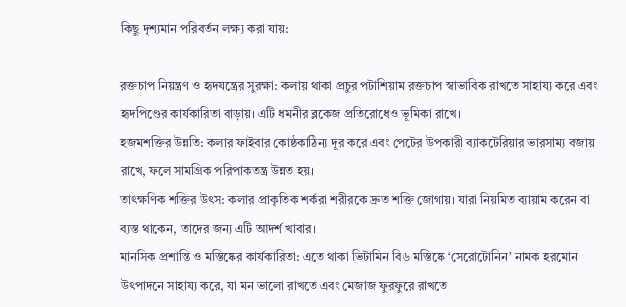কিছু দৃশ্যমান পরিবর্তন লক্ষ্য করা যায়:

রক্তচাপ নিয়ন্ত্রণ ও হৃদযন্ত্রের সুরক্ষা: কলায় থাকা প্রচুর পটাশিয়াম রক্তচাপ স্বাভাবিক রাখতে সাহায্য করে এবং হৃদপিণ্ডের কার্যকারিতা বাড়ায়। এটি ধমনীর ব্লকেজ প্রতিরোধেও ভূমিকা রাখে।
হজমশক্তির উন্নতি: কলার ফাইবার কোষ্ঠকাঠিন্য দূর করে এবং পেটের উপকারী ব্যাকটেরিয়ার ভারসাম্য বজায় রাখে, ফলে সামগ্রিক পরিপাকতন্ত্র উন্নত হয়।
তাৎক্ষণিক শক্তির উৎস: কলার প্রাকৃতিক শর্করা শরীরকে দ্রুত শক্তি জোগায়। যারা নিয়মিত ব্যায়াম করেন বা ব্যস্ত থাকেন, তাদের জন্য এটি আদর্শ খাবার।
মানসিক প্রশান্তি ও মস্তিষ্কের কার্যকারিতা: এতে থাকা ভিটামিন বি৬ মস্তিষ্কে ‘সেরোটোনিন’ নামক হরমোন উৎপাদনে সাহায্য করে, যা মন ভালো রাখতে এবং মেজাজ ফুরফুরে রাখতে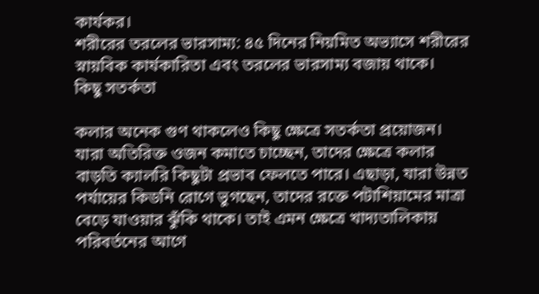কার্যকর।
শরীরের তরলের ভারসাম্য: ৪৫ দিনের নিয়মিত অভ্যাসে শরীরের স্নায়বিক কার্যকারিতা এবং তরলের ভারসাম্য বজায় থাকে।
কিছু সতর্কতা

কলার অনেক গুণ থাকলেও কিছু ক্ষেত্রে সতর্কতা প্রয়োজন। যারা অতিরিক্ত ওজন কমাতে চাচ্ছেন, তাদের ক্ষেত্রে কলার বাড়তি ক্যালরি কিছুটা প্রভাব ফেলতে পারে। এছাড়া, যারা উন্নত পর্যায়ের কিডনি রোগে ভুগছেন, তাদের রক্তে পটাশিয়ামের মাত্রা বেড়ে যাওয়ার ঝুঁকি থাকে। তাই এমন ক্ষেত্রে খাদ্যতালিকায় পরিবর্তনের আগে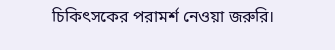চিকিৎসকের পরামর্শ নেওয়া জরুরি।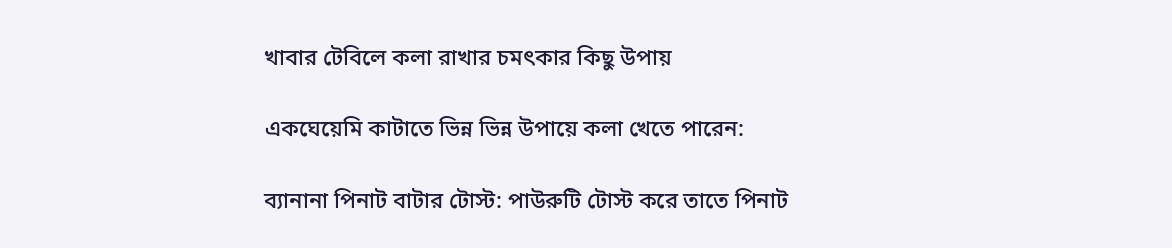খাবার টেবিলে কলা রাখার চমৎকার কিছু উপায়

একঘেয়েমি কাটাতে ভিন্ন ভিন্ন উপায়ে কলা খেতে পারেন:

ব্যানানা পিনাট বাটার টোস্ট: পাউরুটি টোস্ট করে তাতে পিনাট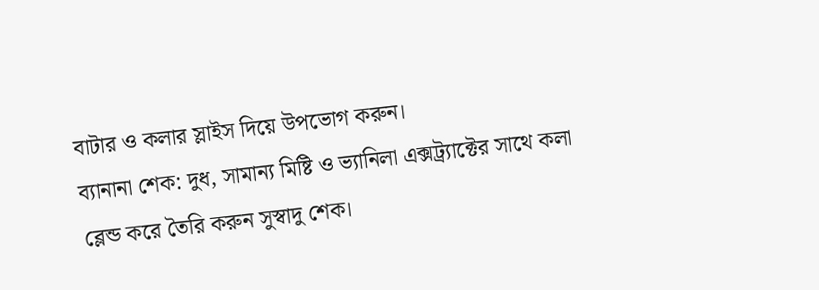বাটার ও কলার স্লাইস দিয়ে উপভোগ করুন।
ব্যানানা শেক: দুধ, সামান্য মিষ্টি ও ভ্যানিলা এক্সট্র্যাক্টের সাথে কলা ব্লেন্ড করে তৈরি করুন সুস্বাদু শেক।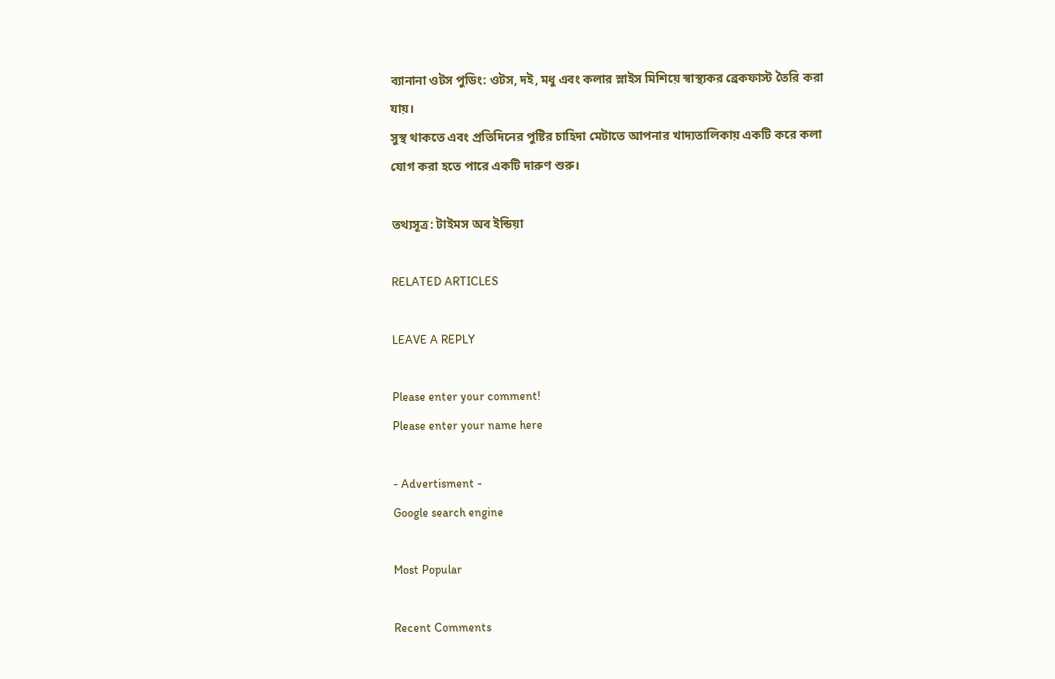ব্যানানা ওটস পুডিং: ওটস, দই, মধু এবং কলার স্লাইস মিশিয়ে স্বাস্থ্যকর ব্রেকফাস্ট তৈরি করা যায়।
সুস্থ থাকতে এবং প্রতিদিনের পুষ্টির চাহিদা মেটাতে আপনার খাদ্যতালিকায় একটি করে কলা যোগ করা হতে পারে একটি দারুণ শুরু।

তথ্যসূত্র: টাইমস অব ইন্ডিয়া

RELATED ARTICLES

LEAVE A REPLY

Please enter your comment!
Please enter your name here

- Advertisment -
Google search engine

Most Popular

Recent Comments